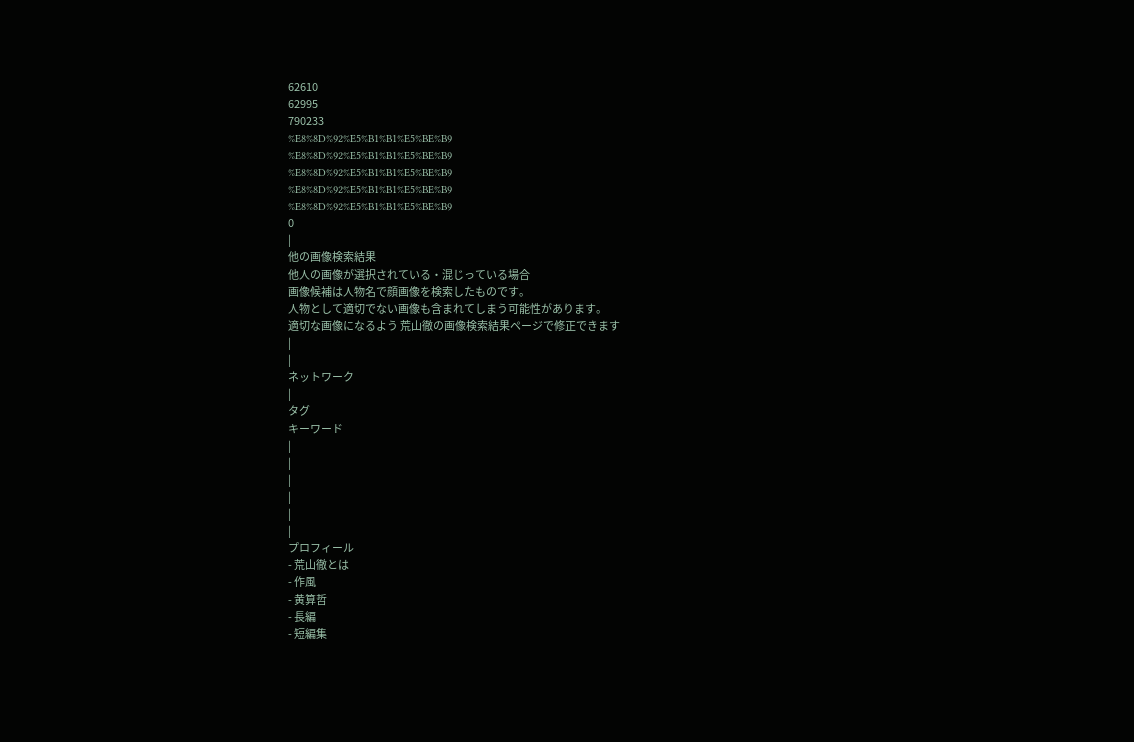62610
62995
790233
%E8%8D%92%E5%B1%B1%E5%BE%B9
%E8%8D%92%E5%B1%B1%E5%BE%B9
%E8%8D%92%E5%B1%B1%E5%BE%B9
%E8%8D%92%E5%B1%B1%E5%BE%B9
%E8%8D%92%E5%B1%B1%E5%BE%B9
0
|
他の画像検索結果
他人の画像が選択されている・混じっている場合
画像候補は人物名で顔画像を検索したものです。
人物として適切でない画像も含まれてしまう可能性があります。
適切な画像になるよう 荒山徹の画像検索結果ページで修正できます
|
|
ネットワーク
|
タグ
キーワード
|
|
|
|
|
|
プロフィール
- 荒山徹とは
- 作風
- 黄算哲
- 長編
- 短編集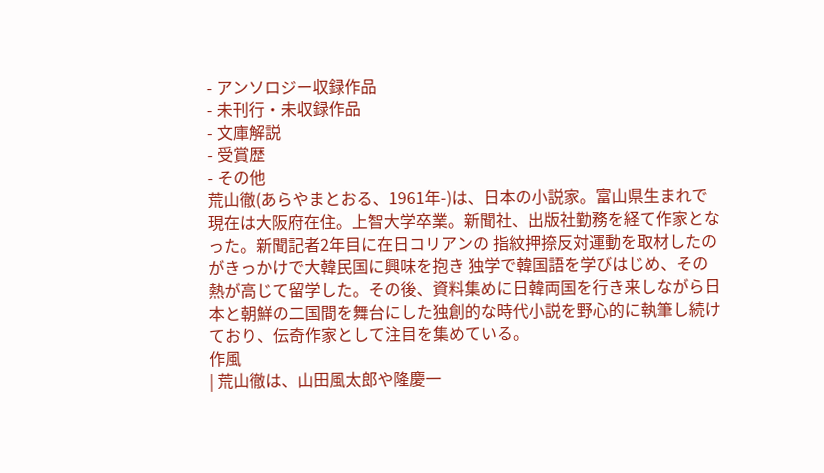- アンソロジー収録作品
- 未刊行・未収録作品
- 文庫解説
- 受賞歴
- その他
荒山徹(あらやまとおる、1961年-)は、日本の小説家。富山県生まれで現在は大阪府在住。上智大学卒業。新聞社、出版社勤務を経て作家となった。新聞記者2年目に在日コリアンの 指紋押捺反対運動を取材したのがきっかけで大韓民国に興味を抱き 独学で韓国語を学びはじめ、その熱が高じて留学した。その後、資料集めに日韓両国を行き来しながら日本と朝鮮の二国間を舞台にした独創的な時代小説を野心的に執筆し続けており、伝奇作家として注目を集めている。
作風
| 荒山徹は、山田風太郎や隆慶一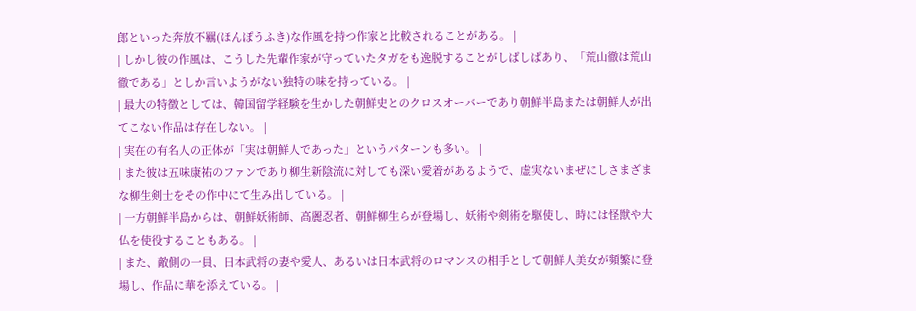郎といった奔放不羈(ほんぽうふき)な作風を持つ作家と比較されることがある。 |
| しかし彼の作風は、こうした先輩作家が守っていたタガをも逸脱することがしばしばあり、「荒山徹は荒山徹である」としか言いようがない独特の味を持っている。 |
| 最大の特徴としては、韓国留学経験を生かした朝鮮史とのクロスオーバーであり朝鮮半島または朝鮮人が出てこない作品は存在しない。 |
| 実在の有名人の正体が「実は朝鮮人であった」というパターンも多い。 |
| また彼は五味康祐のファンであり柳生新陰流に対しても深い愛着があるようで、虚実ないまぜにしさまざまな柳生剣士をその作中にて生み出している。 |
| 一方朝鮮半島からは、朝鮮妖術師、高麗忍者、朝鮮柳生らが登場し、妖術や剣術を駆使し、時には怪獣や大仏を使役することもある。 |
| また、敵側の一員、日本武将の妻や愛人、あるいは日本武将のロマンスの相手として朝鮮人美女が頻繁に登場し、作品に華を添えている。 |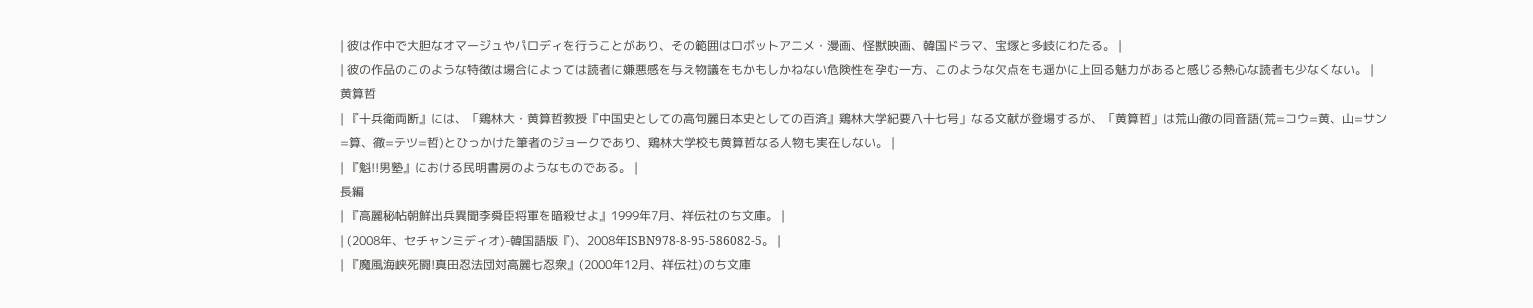| 彼は作中で大胆なオマージュやパロディを行うことがあり、その範囲はロボットアニメ・漫画、怪獣映画、韓国ドラマ、宝塚と多岐にわたる。 |
| 彼の作品のこのような特徴は場合によっては読者に嫌悪感を与え物議をもかもしかねない危険性を孕む一方、このような欠点をも遥かに上回る魅力があると感じる熱心な読者も少なくない。 |
黄算哲
| 『十兵衛両断』には、「鶏林大・黄算哲教授『中国史としての高句麗日本史としての百済』鶏林大学紀要八十七号」なる文献が登場するが、「黄算哲」は荒山徹の同音語(荒=コウ=黄、山=サン=算、徹=テツ=哲)とひっかけた筆者のジョークであり、鶏林大学校も黄算哲なる人物も実在しない。 |
| 『魁!!男塾』における民明書房のようなものである。 |
長編
| 『高麗秘帖朝鮮出兵異聞李舜臣将軍を暗殺せよ』1999年7月、祥伝社のち文庫。 |
| (2008年、セチャンミディオ)-韓国語版『)、2008年ISBN978-8-95-586082-5。 |
| 『魔風海峡死闘!真田忍法団対高麗七忍衆』(2000年12月、祥伝社)のち文庫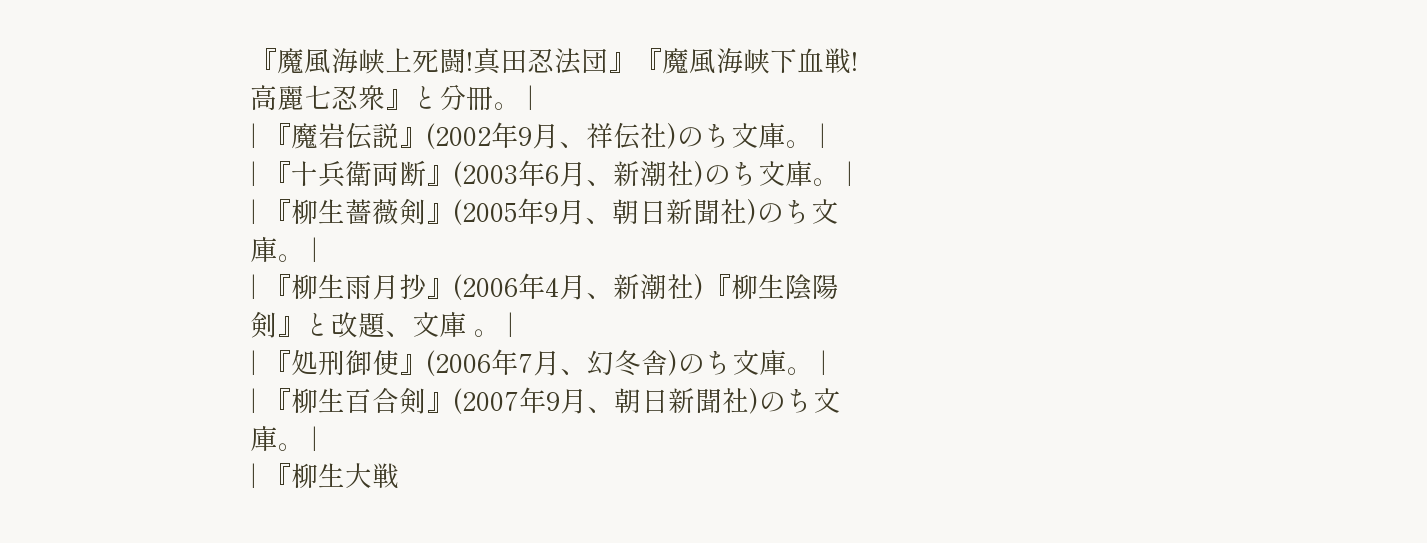『魔風海峡上死闘!真田忍法団』『魔風海峡下血戦!高麗七忍衆』と分冊。 |
| 『魔岩伝説』(2002年9月、祥伝社)のち文庫。 |
| 『十兵衛両断』(2003年6月、新潮社)のち文庫。 |
| 『柳生薔薇剣』(2005年9月、朝日新聞社)のち文庫。 |
| 『柳生雨月抄』(2006年4月、新潮社)『柳生陰陽剣』と改題、文庫 。 |
| 『処刑御使』(2006年7月、幻冬舎)のち文庫。 |
| 『柳生百合剣』(2007年9月、朝日新聞社)のち文庫。 |
| 『柳生大戦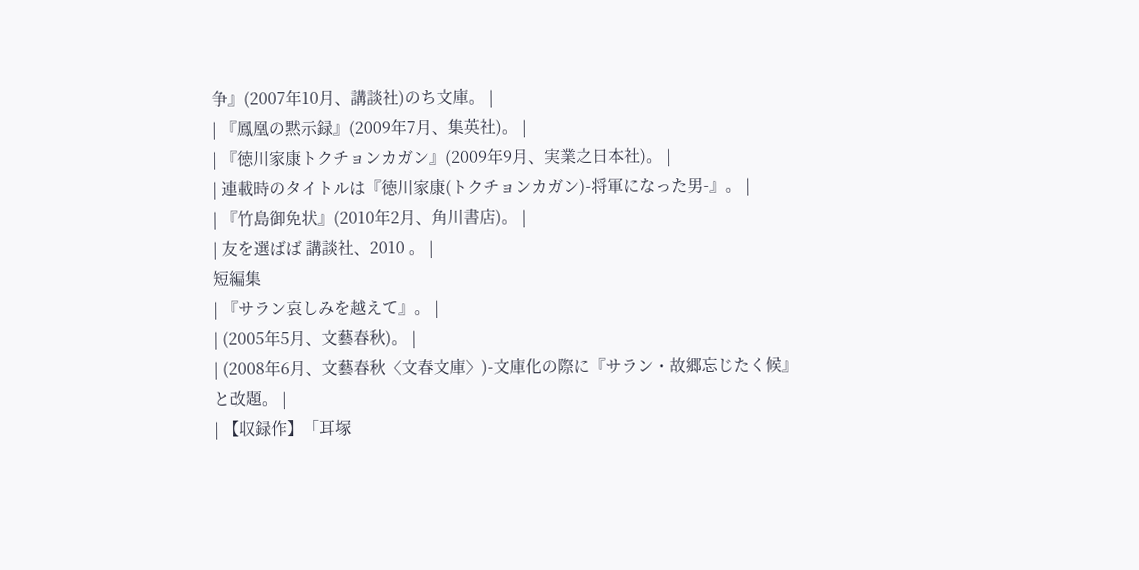争』(2007年10月、講談社)のち文庫。 |
| 『鳳凰の黙示録』(2009年7月、集英社)。 |
| 『徳川家康トクチョンカガン』(2009年9月、実業之日本社)。 |
| 連載時のタイトルは『徳川家康(トクチョンカガン)-将軍になった男-』。 |
| 『竹島御免状』(2010年2月、角川書店)。 |
| 友を選ばば 講談社、2010 。 |
短編集
| 『サラン哀しみを越えて』。 |
| (2005年5月、文藝春秋)。 |
| (2008年6月、文藝春秋〈文春文庫〉)-文庫化の際に『サラン・故郷忘じたく候』と改題。 |
| 【収録作】「耳塚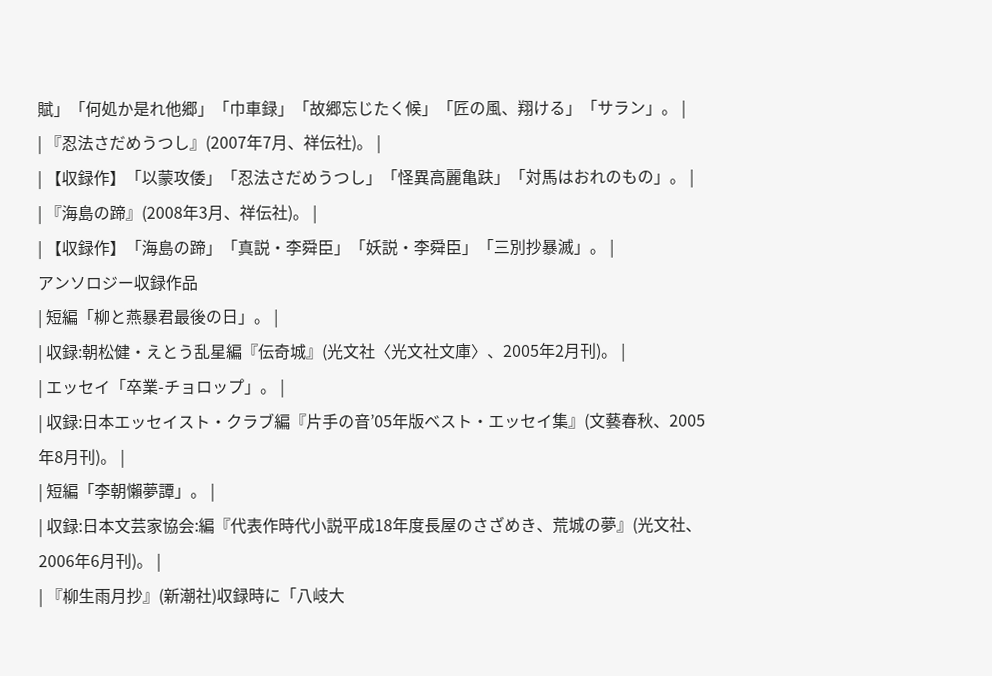賦」「何処か是れ他郷」「巾車録」「故郷忘じたく候」「匠の風、翔ける」「サラン」。 |
| 『忍法さだめうつし』(2007年7月、祥伝社)。 |
| 【収録作】「以蒙攻倭」「忍法さだめうつし」「怪異高麗亀趺」「対馬はおれのもの」。 |
| 『海島の蹄』(2008年3月、祥伝社)。 |
| 【収録作】「海島の蹄」「真説・李舜臣」「妖説・李舜臣」「三別抄暴滅」。 |
アンソロジー収録作品
| 短編「柳と燕暴君最後の日」。 |
| 収録:朝松健・えとう乱星編『伝奇城』(光文社〈光文社文庫〉、2005年2月刊)。 |
| エッセイ「卒業-チョロップ」。 |
| 収録:日本エッセイスト・クラブ編『片手の音’05年版ベスト・エッセイ集』(文藝春秋、2005年8月刊)。 |
| 短編「李朝懶夢譚」。 |
| 収録:日本文芸家協会:編『代表作時代小説平成18年度長屋のさざめき、荒城の夢』(光文社、2006年6月刊)。 |
| 『柳生雨月抄』(新潮社)収録時に「八岐大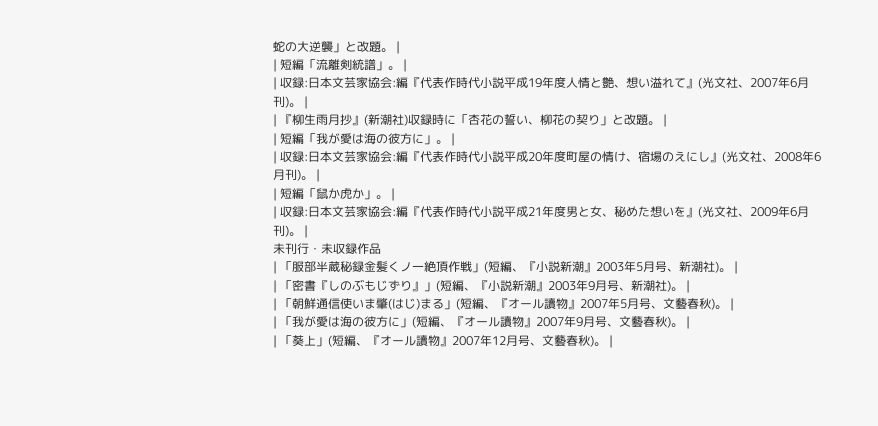蛇の大逆襲」と改題。 |
| 短編「流離剣統譜」。 |
| 収録:日本文芸家協会:編『代表作時代小説平成19年度人情と艶、想い溢れて』(光文社、2007年6月刊)。 |
| 『柳生雨月抄』(新潮社)収録時に「杏花の誓い、柳花の契り」と改題。 |
| 短編「我が愛は海の彼方に」。 |
| 収録:日本文芸家協会:編『代表作時代小説平成20年度町屋の情け、宿場のえにし』(光文社、2008年6月刊)。 |
| 短編「鼠か虎か」。 |
| 収録:日本文芸家協会:編『代表作時代小説平成21年度男と女、秘めた想いを』(光文社、2009年6月刊)。 |
未刊行・未収録作品
| 「服部半蔵秘録金髪くノ一絶頂作戦」(短編、『小説新潮』2003年5月号、新潮社)。 |
| 「密書『しのぶもじずり』」(短編、『小説新潮』2003年9月号、新潮社)。 |
| 「朝鮮通信使いま肇(はじ)まる」(短編、『オール讀物』2007年5月号、文藝春秋)。 |
| 「我が愛は海の彼方に」(短編、『オール讀物』2007年9月号、文藝春秋)。 |
| 「葵上」(短編、『オール讀物』2007年12月号、文藝春秋)。 |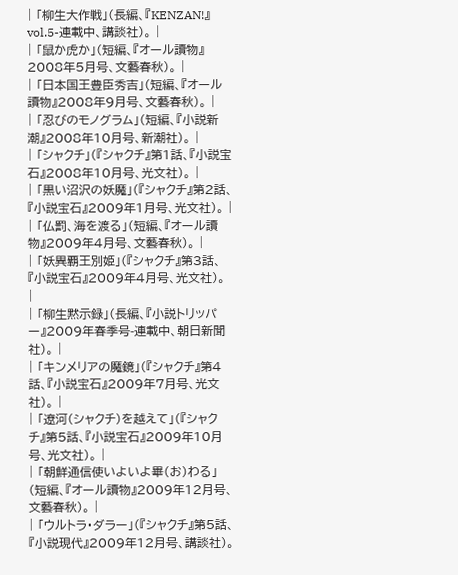| 「柳生大作戦」(長編、『KENZAN!』vol.5-連載中、講談社)。 |
| 「鼠か虎か」(短編、『オール讀物』2008年5月号、文藝春秋)。 |
| 「日本国王豊臣秀吉」(短編、『オール讀物』2008年9月号、文藝春秋)。 |
| 「忍びのモノグラム」(短編、『小説新潮』2008年10月号、新潮社)。 |
| 「シャクチ」(『シャクチ』第1話、『小説宝石』2008年10月号、光文社)。 |
| 「黒い沼沢の妖魔」(『シャクチ』第2話、『小説宝石』2009年1月号、光文社)。 |
| 「仏罰、海を渡る」(短編、『オール讀物』2009年4月号、文藝春秋)。 |
| 「妖異覇王別姫」(『シャクチ』第3話、『小説宝石』2009年4月号、光文社)。 |
| 「柳生黙示録」(長編、『小説トリッパー』2009年春季号-連載中、朝日新聞社)。 |
| 「キンメリアの魔鏡」(『シャクチ』第4話、『小説宝石』2009年7月号、光文社)。 |
| 「遼河(シャクチ)を越えて」(『シャクチ』第5話、『小説宝石』2009年10月号、光文社)。 |
| 「朝鮮通信使いよいよ畢(お)わる」(短編、『オール讀物』2009年12月号、文藝春秋)。 |
| 「ウルトラ・ダラー」(『シャクチ』第5話、『小説現代』2009年12月号、講談社)。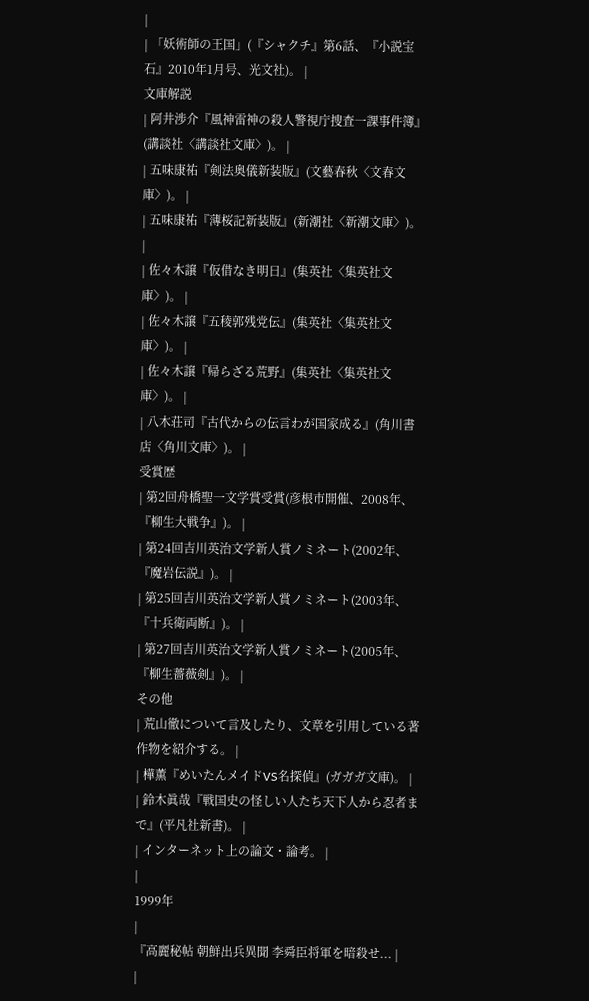|
| 「妖術師の王国」(『シャクチ』第6話、『小説宝石』2010年1月号、光文社)。 |
文庫解説
| 阿井渉介『風神雷神の殺人警視庁捜査一課事件簿』(講談社〈講談社文庫〉)。 |
| 五味康祐『剣法奥儀新装版』(文藝春秋〈文春文庫〉)。 |
| 五味康祐『薄桜記新装版』(新潮社〈新潮文庫〉)。 |
| 佐々木譲『仮借なき明日』(集英社〈集英社文庫〉)。 |
| 佐々木譲『五稜郭残党伝』(集英社〈集英社文庫〉)。 |
| 佐々木譲『帰らざる荒野』(集英社〈集英社文庫〉)。 |
| 八木荘司『古代からの伝言わが国家成る』(角川書店〈角川文庫〉)。 |
受賞歴
| 第2回舟橋聖一文学賞受賞(彦根市開催、2008年、『柳生大戦争』)。 |
| 第24回吉川英治文学新人賞ノミネート(2002年、『魔岩伝説』)。 |
| 第25回吉川英治文学新人賞ノミネート(2003年、『十兵衛両断』)。 |
| 第27回吉川英治文学新人賞ノミネート(2005年、『柳生薔薇剣』)。 |
その他
| 荒山徹について言及したり、文章を引用している著作物を紹介する。 |
| 樺薫『めいたんメイドVS名探偵』(ガガガ文庫)。 |
| 鈴木眞哉『戦国史の怪しい人たち天下人から忍者まで』(平凡社新書)。 |
| インターネット上の論文・論考。 |
|
1999年
|
『高麗秘帖 朝鮮出兵異聞 李舜臣将軍を暗殺せ... |
|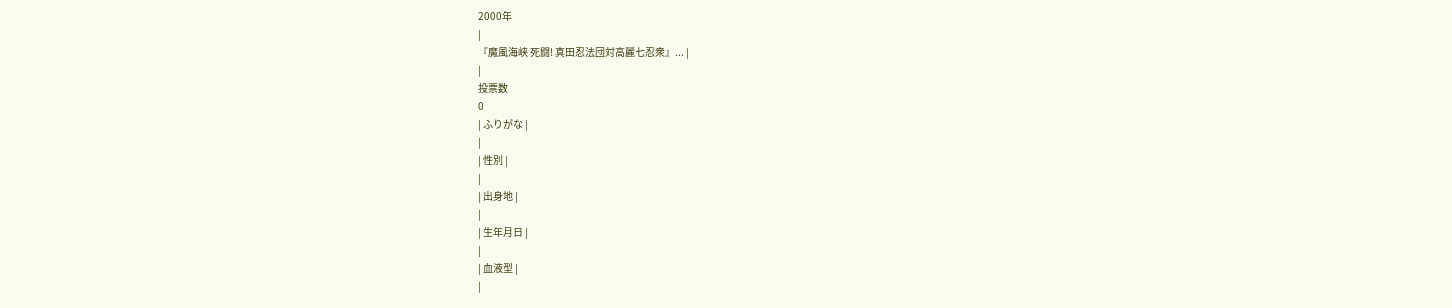2000年
|
『魔風海峡 死闘! 真田忍法団対高麗七忍衆』... |
|
投票数
0
| ふりがな |
|
| 性別 |
|
| 出身地 |
|
| 生年月日 |
|
| 血液型 |
|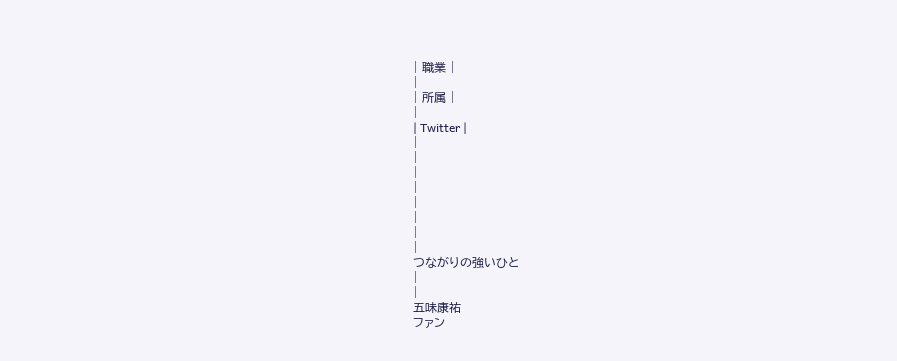| 職業 |
|
| 所属 |
|
| Twitter |
|
|
|
|
|
|
|
|
つながりの強いひと
|
|
五味康祐
ファン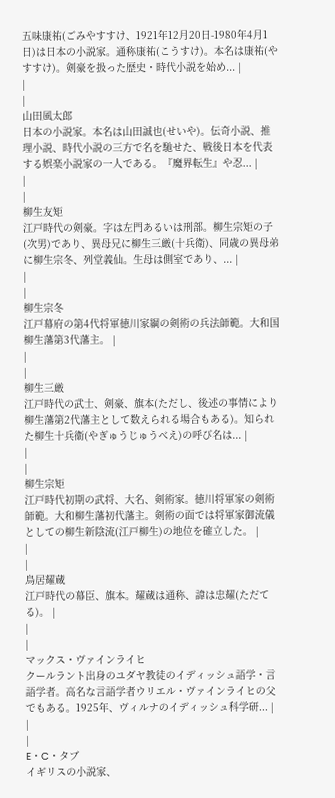五味康祐(ごみやすすけ、1921年12月20日-1980年4月1日)は日本の小説家。通称康祐(こうすけ)。本名は康祐(やすすけ)。剣豪を扱った歴史・時代小説を始め... |
|
|
山田風太郎
日本の小説家。本名は山田誠也(せいや)。伝奇小説、推理小説、時代小説の三方で名を馳せた、戦後日本を代表する娯楽小説家の一人である。『魔界転生』や忍... |
|
|
柳生友矩
江戸時代の剣豪。字は左門あるいは刑部。柳生宗矩の子(次男)であり、異母兄に柳生三厳(十兵衛)、同歳の異母弟に柳生宗冬、列堂義仙。生母は側室であり、... |
|
|
柳生宗冬
江戸幕府の第4代将軍徳川家綱の剣術の兵法師範。大和国柳生藩第3代藩主。 |
|
|
柳生三厳
江戸時代の武士、剣豪、旗本(ただし、後述の事情により柳生藩第2代藩主として数えられる場合もある)。知られた柳生十兵衞(やぎゅうじゅうべえ)の呼び名は... |
|
|
柳生宗矩
江戸時代初期の武将、大名、剣術家。徳川将軍家の剣術師範。大和柳生藩初代藩主。剣術の面では将軍家御流儀としての柳生新陰流(江戸柳生)の地位を確立した。 |
|
|
鳥居耀蔵
江戸時代の幕臣、旗本。耀蔵は通称、諱は忠耀(ただてる)。 |
|
|
マックス・ヴァインライヒ
クールラント出身のユダヤ教徒のイディッシュ語学・言語学者。高名な言語学者ウリエル・ヴァインライヒの父でもある。1925年、ヴィルナのイディッシュ科学研... |
|
|
E・C・タブ
イギリスの小説家、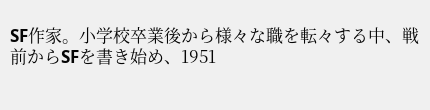SF作家。小学校卒業後から様々な職を転々する中、戦前からSFを書き始め、1951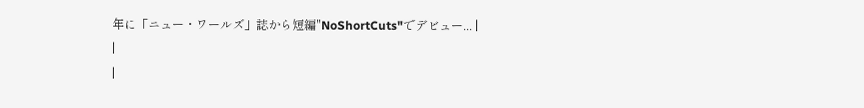年に「ニュー・ワールズ」誌から短編"NoShortCuts"でデビュー... |
|
|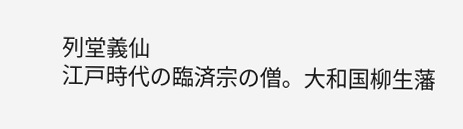列堂義仙
江戸時代の臨済宗の僧。大和国柳生藩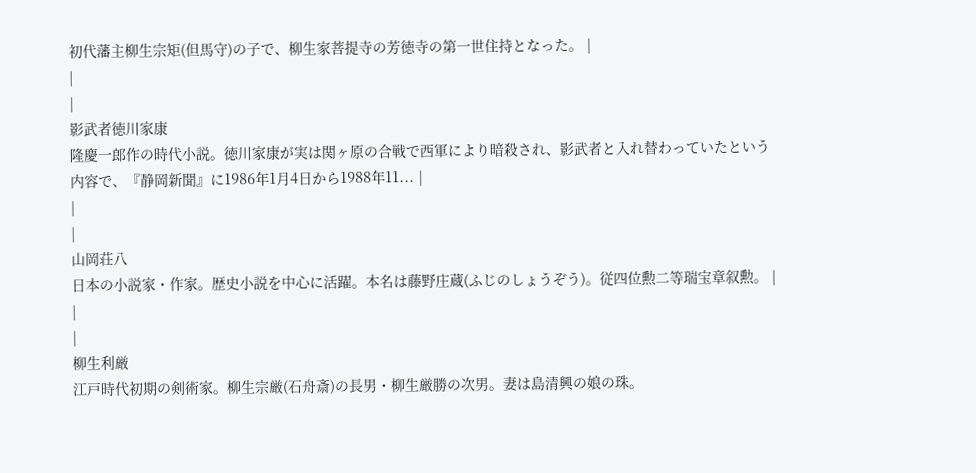初代藩主柳生宗矩(但馬守)の子で、柳生家菩提寺の芳徳寺の第一世住持となった。 |
|
|
影武者徳川家康
隆慶一郎作の時代小説。徳川家康が実は関ヶ原の合戦で西軍により暗殺され、影武者と入れ替わっていたという内容で、『静岡新聞』に1986年1月4日から1988年11... |
|
|
山岡荘八
日本の小説家・作家。歴史小説を中心に活躍。本名は藤野庄蔵(ふじのしょうぞう)。従四位勲二等瑞宝章叙勲。 |
|
|
柳生利厳
江戸時代初期の剣術家。柳生宗厳(石舟斎)の長男・柳生厳勝の次男。妻は島清興の娘の珠。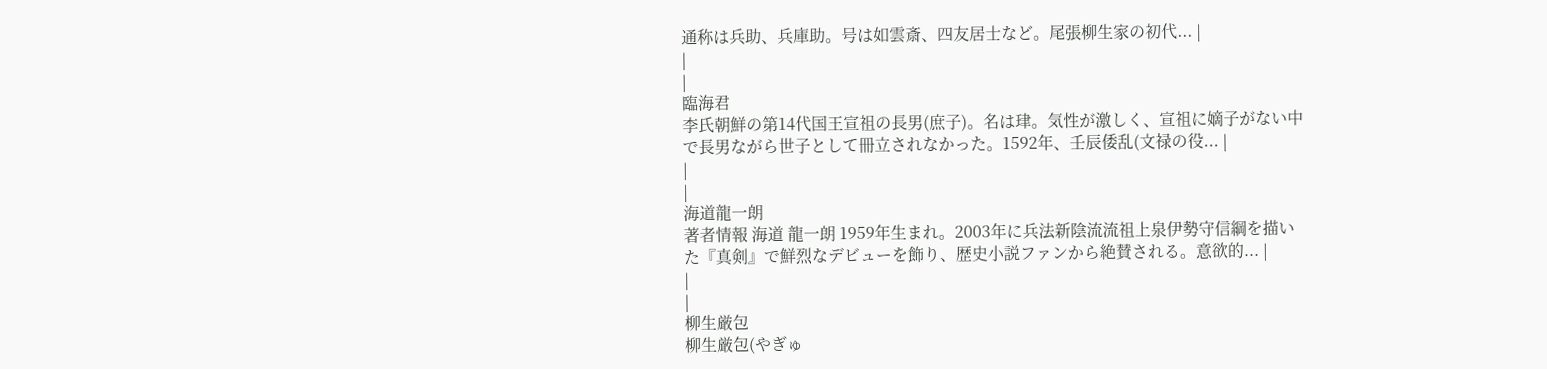通称は兵助、兵庫助。号は如雲斎、四友居士など。尾張柳生家の初代... |
|
|
臨海君
李氏朝鮮の第14代国王宣祖の長男(庶子)。名は珒。気性が激しく、宣祖に嫡子がない中で長男ながら世子として冊立されなかった。1592年、壬辰倭乱(文禄の役... |
|
|
海道龍一朗
著者情報 海道 龍一朗 1959年生まれ。2003年に兵法新陰流流祖上泉伊勢守信綱を描いた『真剣』で鮮烈なデビューを飾り、歴史小説ファンから絶賛される。意欲的... |
|
|
柳生厳包
柳生厳包(やぎゅ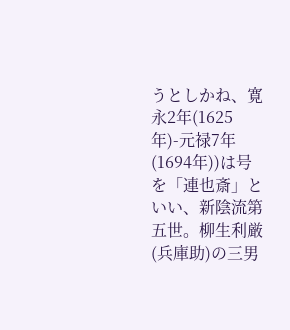うとしかね、寛永2年(1625年)-元禄7年(1694年))は号を「連也斎」といい、新陰流第五世。柳生利厳(兵庫助)の三男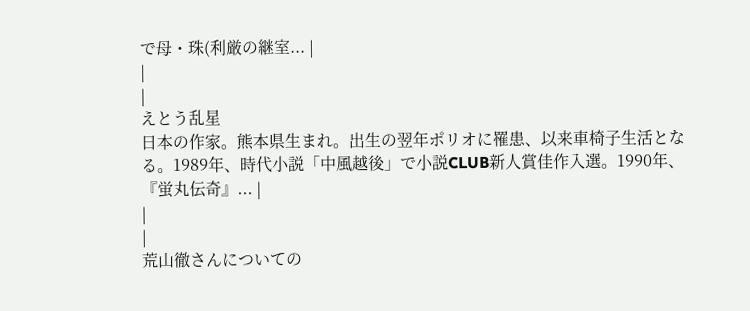で母・珠(利厳の継室... |
|
|
えとう乱星
日本の作家。熊本県生まれ。出生の翌年ポリオに罹患、以来車椅子生活となる。1989年、時代小説「中風越後」で小説CLUB新人賞佳作入選。1990年、『蛍丸伝奇』... |
|
|
荒山徹さんについての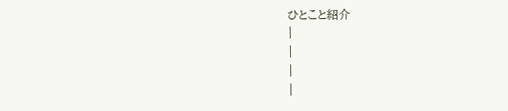ひとこと紹介
|
|
|
|